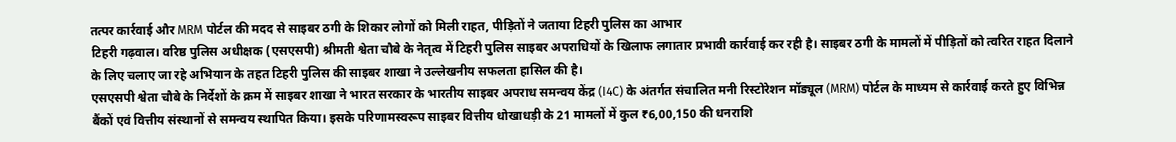तत्पर कार्रवाई और MRM पोर्टल की मदद से साइबर ठगी के शिकार लोगों को मिली राहत, पीड़ितों ने जताया टिहरी पुलिस का आभार
टिहरी गढ़वाल। वरिष्ठ पुलिस अधीक्षक (एसएसपी) श्रीमती श्वेता चौबे के नेतृत्व में टिहरी पुलिस साइबर अपराधियों के खिलाफ लगातार प्रभावी कार्रवाई कर रही है। साइबर ठगी के मामलों में पीड़ितों को त्वरित राहत दिलाने के लिए चलाए जा रहे अभियान के तहत टिहरी पुलिस की साइबर शाखा ने उल्लेखनीय सफलता हासिल की है।
एसएसपी श्वेता चौबे के निर्देशों के क्रम में साइबर शाखा ने भारत सरकार के भारतीय साइबर अपराध समन्वय केंद्र (I4C) के अंतर्गत संचालित मनी रिस्टोरेशन मॉड्यूल (MRM) पोर्टल के माध्यम से कार्रवाई करते हुए विभिन्न बैंकों एवं वित्तीय संस्थानों से समन्वय स्थापित किया। इसके परिणामस्वरूप साइबर वित्तीय धोखाधड़ी के 21 मामलों में कुल ₹6,00,150 की धनराशि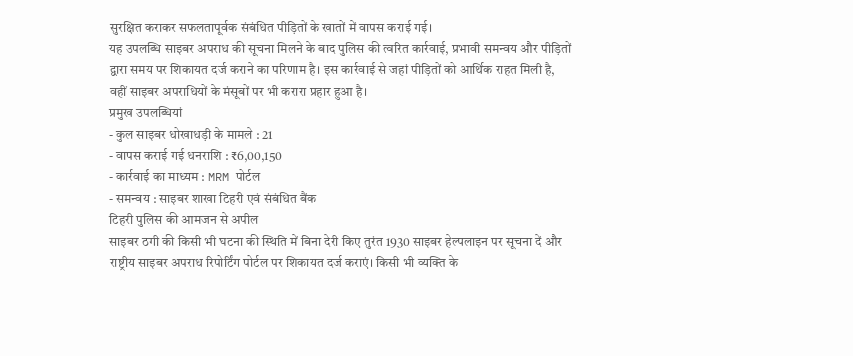सुरक्षित कराकर सफलतापूर्वक संबंधित पीड़ितों के खातों में वापस कराई गई।
यह उपलब्धि साइबर अपराध की सूचना मिलने के बाद पुलिस की त्वरित कार्रवाई, प्रभावी समन्वय और पीड़ितों द्वारा समय पर शिकायत दर्ज कराने का परिणाम है। इस कार्रवाई से जहां पीड़ितों को आर्थिक राहत मिली है, वहीं साइबर अपराधियों के मंसूबों पर भी करारा प्रहार हुआ है।
प्रमुख उपलब्धियां
- कुल साइबर धोखाधड़ी के मामले : 21
- वापस कराई गई धनराशि : ₹6,00,150
- कार्रवाई का माध्यम : MRM पोर्टल
- समन्वय : साइबर शाखा टिहरी एवं संबंधित बैंक
टिहरी पुलिस की आमजन से अपील
साइबर ठगी की किसी भी घटना की स्थिति में बिना देरी किए तुरंत 1930 साइबर हेल्पलाइन पर सूचना दें और राष्ट्रीय साइबर अपराध रिपोर्टिंग पोर्टल पर शिकायत दर्ज कराएं। किसी भी व्यक्ति के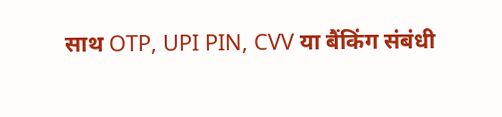साथ OTP, UPI PIN, CVV या बैंकिंग संबंधी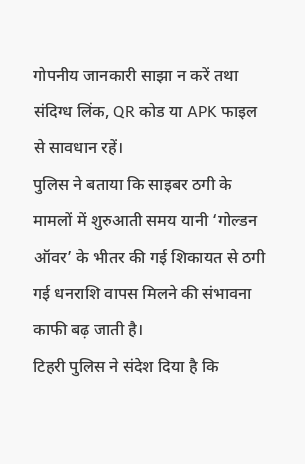गोपनीय जानकारी साझा न करें तथा संदिग्ध लिंक, QR कोड या APK फाइल से सावधान रहें।
पुलिस ने बताया कि साइबर ठगी के मामलों में शुरुआती समय यानी ‘गोल्डन ऑवर’ के भीतर की गई शिकायत से ठगी गई धनराशि वापस मिलने की संभावना काफी बढ़ जाती है।
टिहरी पुलिस ने संदेश दिया है कि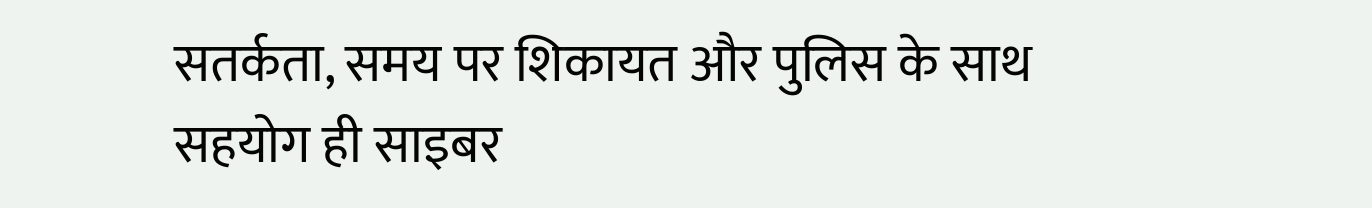सतर्कता, समय पर शिकायत और पुलिस के साथ सहयोग ही साइबर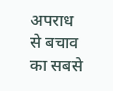अपराध से बचाव का सबसे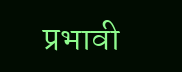प्रभावी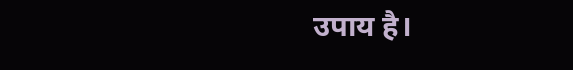उपाय है।